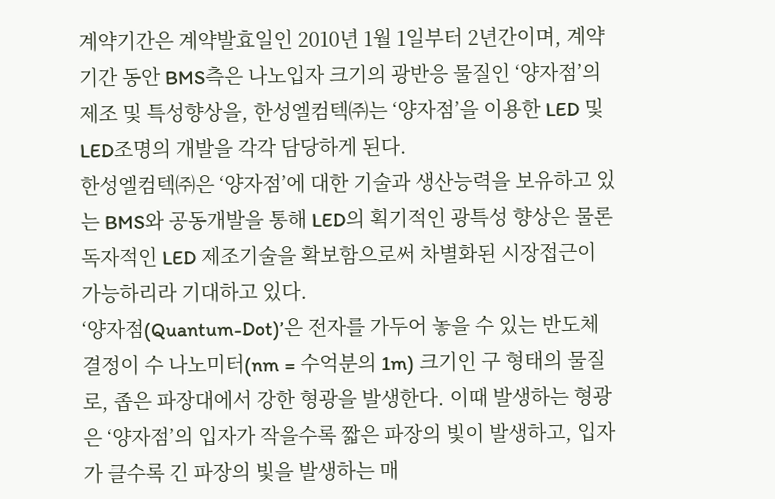계약기간은 계약발효일인 2010년 1월 1일부터 2년간이며, 계약기간 동안 BMS측은 나노입자 크기의 광반응 물질인 ‘양자점’의 제조 및 특성향상을, 한성엘컴텍㈜는 ‘양자점’을 이용한 LED 및 LED조명의 개발을 각각 담당하게 된다.
한성엘컴텍㈜은 ‘양자점’에 대한 기술과 생산능력을 보유하고 있는 BMS와 공동개발을 통해 LED의 획기적인 광특성 향상은 물론 독자적인 LED 제조기술을 확보함으로써 차별화된 시장접근이 가능하리라 기대하고 있다.
‘양자점(Quantum-Dot)’은 전자를 가두어 놓을 수 있는 반도체 결정이 수 나노미터(nm = 수억분의 1m) 크기인 구 형태의 물질로, 좁은 파장대에서 강한 형광을 발생한다. 이때 발생하는 형광은 ‘양자점’의 입자가 작을수록 짧은 파장의 빛이 발생하고, 입자가 클수록 긴 파장의 빛을 발생하는 매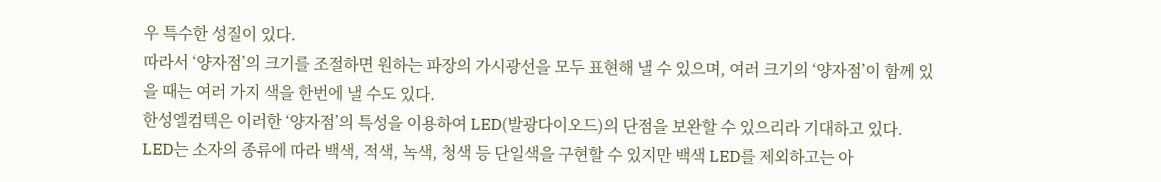우 특수한 성질이 있다.
따라서 ‘양자점’의 크기를 조절하면 원하는 파장의 가시광선을 모두 표현해 낼 수 있으며, 여러 크기의 ‘양자점’이 함께 있을 때는 여러 가지 색을 한번에 낼 수도 있다.
한성엘컴텍은 이러한 ‘양자점’의 특성을 이용하여 LED(발광다이오드)의 단점을 보완할 수 있으리라 기대하고 있다.
LED는 소자의 종류에 따라 백색, 적색, 녹색, 청색 등 단일색을 구현할 수 있지만 백색 LED를 제외하고는 아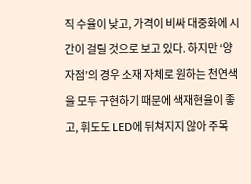직 수율이 낮고, 가격이 비싸 대중화에 시간이 걸릴 것으로 보고 있다. 하지만 ‘양자점’의 경우 소재 자체로 원하는 천연색을 모두 구현하기 때문에 색재현율이 좋고, 휘도도 LED에 뒤쳐지지 않아 주목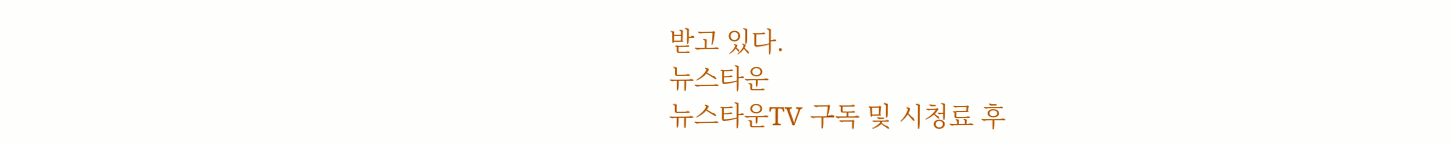받고 있다.
뉴스타운
뉴스타운TV 구독 및 시청료 후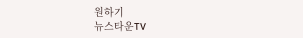원하기
뉴스타운TV